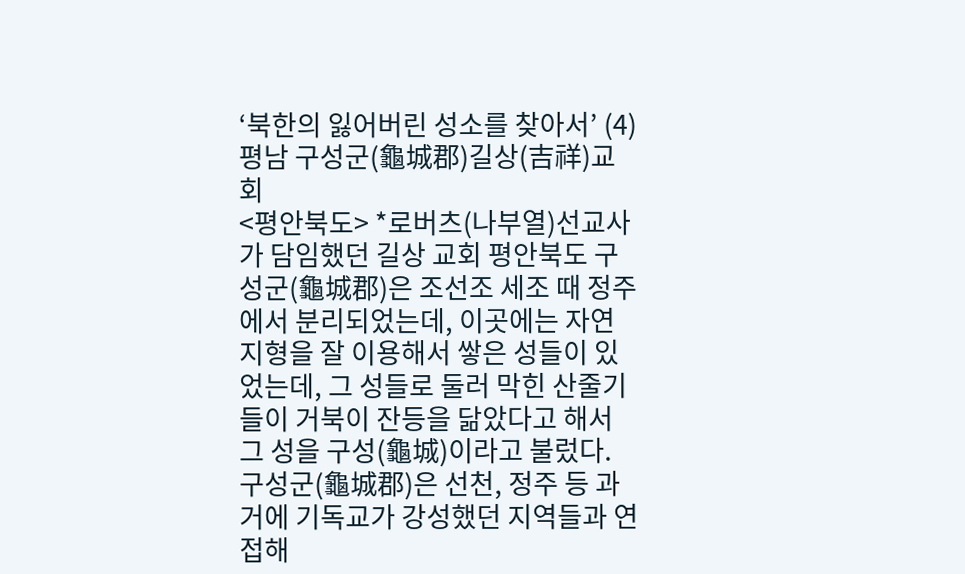‘북한의 잃어버린 성소를 찾아서’ (4) 평남 구성군(龜城郡)길상(吉祥)교회
<평안북도> *로버츠(나부열)선교사가 담임했던 길상 교회 평안북도 구성군(龜城郡)은 조선조 세조 때 정주에서 분리되었는데, 이곳에는 자연지형을 잘 이용해서 쌓은 성들이 있었는데, 그 성들로 둘러 막힌 산줄기들이 거북이 잔등을 닮았다고 해서 그 성을 구성(龜城)이라고 불렀다. 구성군(龜城郡)은 선천, 정주 등 과거에 기독교가 강성했던 지역들과 연접해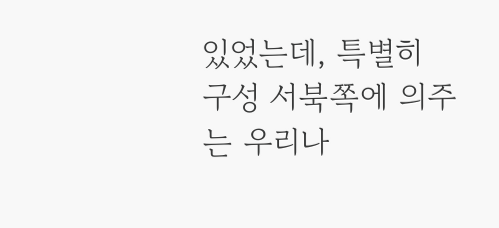있었는데, 특별히 구성 서북쪽에 의주는 우리나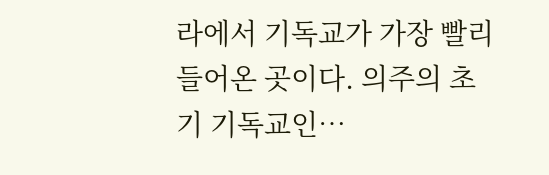라에서 기독교가 가장 빨리 들어온 곳이다. 의주의 초기 기독교인…